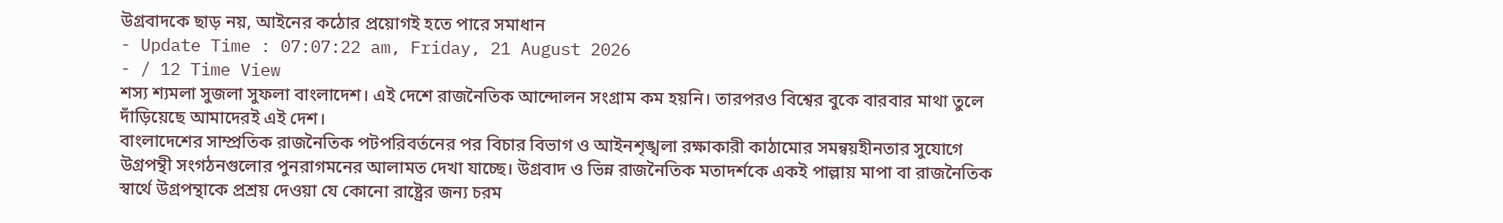উগ্রবাদকে ছাড় নয়, আইনের কঠোর প্রয়োগই হতে পারে সমাধান
- Update Time : 07:07:22 am, Friday, 21 August 2026
- / 12 Time View
শস্য শ্যমলা সুজলা সুফলা বাংলাদেশ। এই দেশে রাজনৈতিক আন্দোলন সংগ্রাম কম হয়নি। তারপরও বিশ্বের বুকে বারবার মাথা তুলে দাঁড়িয়েছে আমাদেরই এই দেশ।
বাংলাদেশের সাম্প্রতিক রাজনৈতিক পটপরিবর্তনের পর বিচার বিভাগ ও আইনশৃঙ্খলা রক্ষাকারী কাঠামোর সমন্বয়হীনতার সুযোগে উগ্রপন্থী সংগঠনগুলোর পুনরাগমনের আলামত দেখা যাচ্ছে। উগ্রবাদ ও ভিন্ন রাজনৈতিক মতাদর্শকে একই পাল্লায় মাপা বা রাজনৈতিক স্বার্থে উগ্রপন্থাকে প্রশ্রয় দেওয়া যে কোনো রাষ্ট্রের জন্য চরম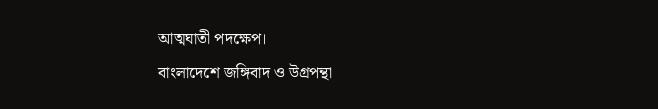আত্মঘাতী পদক্ষেপ।
বাংলাদেশে জঙ্গিবাদ ও উগ্রপন্থা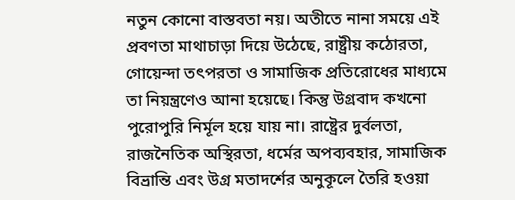নতুন কোনো বাস্তবতা নয়। অতীতে নানা সময়ে এই প্রবণতা মাথাচাড়া দিয়ে উঠেছে, রাষ্ট্রীয় কঠোরতা, গোয়েন্দা তৎপরতা ও সামাজিক প্রতিরোধের মাধ্যমে তা নিয়ন্ত্রণেও আনা হয়েছে। কিন্তু উগ্রবাদ কখনো পুরোপুরি নির্মূল হয়ে যায় না। রাষ্ট্রের দুর্বলতা, রাজনৈতিক অস্থিরতা, ধর্মের অপব্যবহার, সামাজিক বিভ্রান্তি এবং উগ্র মতাদর্শের অনুকূলে তৈরি হওয়া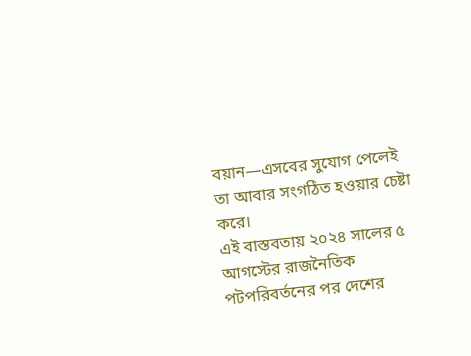বয়ান—এসবের সুযোগ পেলেই তা আবার সংগঠিত হওয়ার চেষ্টা করে।
এই বাস্তবতায় ২০২৪ সালের ৫ আগস্টের রাজনৈতিক পটপরিবর্তনের পর দেশের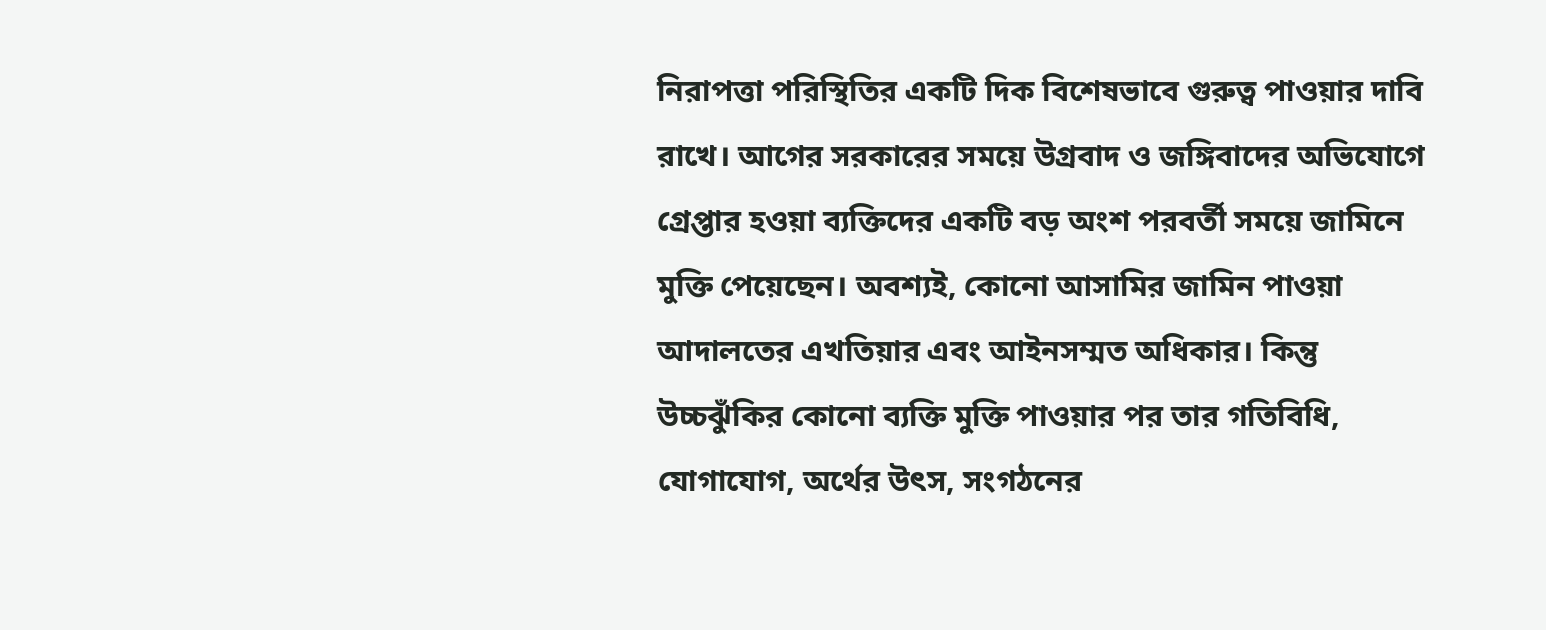নিরাপত্তা পরিস্থিতির একটি দিক বিশেষভাবে গুরুত্ব পাওয়ার দাবি রাখে। আগের সরকারের সময়ে উগ্রবাদ ও জঙ্গিবাদের অভিযোগে গ্রেপ্তার হওয়া ব্যক্তিদের একটি বড় অংশ পরবর্তী সময়ে জামিনে মুক্তি পেয়েছেন। অবশ্যই, কোনো আসামির জামিন পাওয়া আদালতের এখতিয়ার এবং আইনসম্মত অধিকার। কিন্তু উচ্চঝুঁকির কোনো ব্যক্তি মুক্তি পাওয়ার পর তার গতিবিধি, যোগাযোগ, অর্থের উৎস, সংগঠনের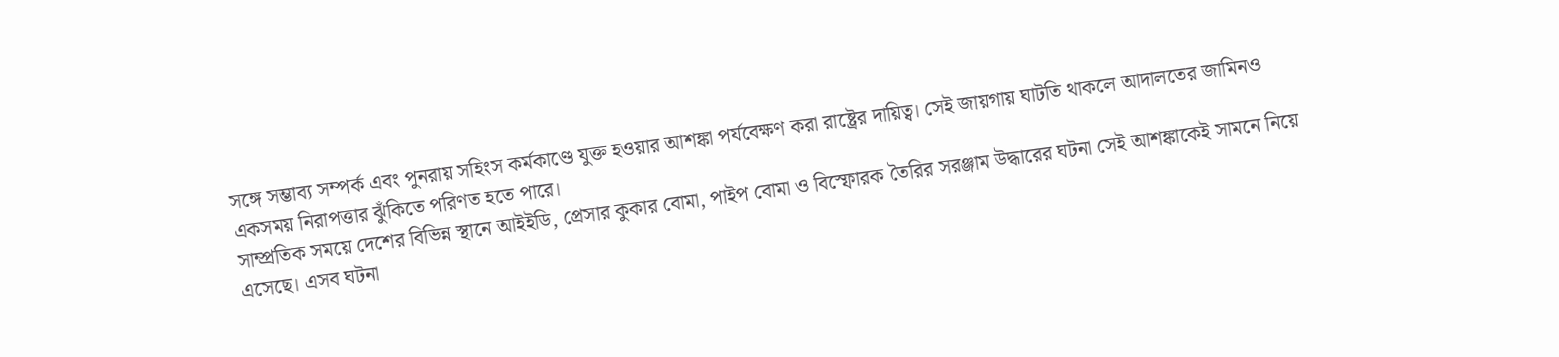সঙ্গে সম্ভাব্য সম্পর্ক এবং পুনরায় সহিংস কর্মকাণ্ডে যুক্ত হওয়ার আশঙ্কা পর্যবেক্ষণ করা রাষ্ট্রের দায়িত্ব। সেই জায়গায় ঘাটতি থাকলে আদালতের জামিনও একসময় নিরাপত্তার ঝুঁকিতে পরিণত হতে পারে।
সাম্প্রতিক সময়ে দেশের বিভিন্ন স্থানে আইইডি, প্রেসার কুকার বোমা, পাইপ বোমা ও বিস্ফোরক তৈরির সরঞ্জাম উদ্ধারের ঘটনা সেই আশঙ্কাকেই সামনে নিয়ে এসেছে। এসব ঘটনা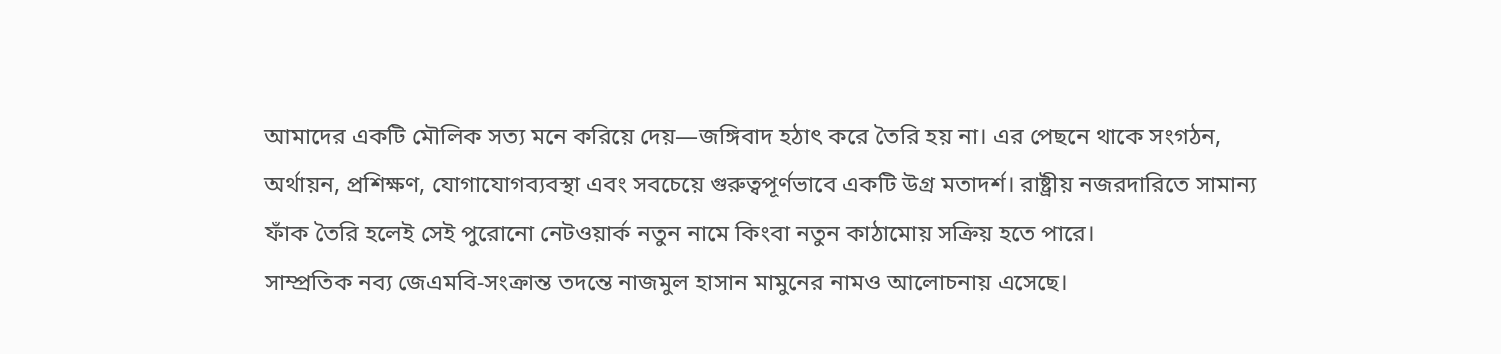আমাদের একটি মৌলিক সত্য মনে করিয়ে দেয়—জঙ্গিবাদ হঠাৎ করে তৈরি হয় না। এর পেছনে থাকে সংগঠন, অর্থায়ন, প্রশিক্ষণ, যোগাযোগব্যবস্থা এবং সবচেয়ে গুরুত্বপূর্ণভাবে একটি উগ্র মতাদর্শ। রাষ্ট্রীয় নজরদারিতে সামান্য ফাঁক তৈরি হলেই সেই পুরোনো নেটওয়ার্ক নতুন নামে কিংবা নতুন কাঠামোয় সক্রিয় হতে পারে।
সাম্প্রতিক নব্য জেএমবি-সংক্রান্ত তদন্তে নাজমুল হাসান মামুনের নামও আলোচনায় এসেছে।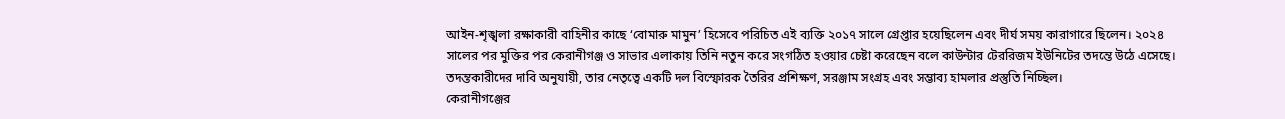আইন-শৃঙ্খলা রক্ষাকারী বাহিনীর কাছে ‘বোমারু মামুন’ হিসেবে পরিচিত এই ব্যক্তি ২০১৭ সালে গ্রেপ্তার হয়েছিলেন এবং দীর্ঘ সময় কারাগারে ছিলেন। ২০২৪ সালের পর মুক্তির পর কেরানীগঞ্জ ও সাভার এলাকায় তিনি নতুন করে সংগঠিত হওয়ার চেষ্টা করেছেন বলে কাউন্টার টেররিজম ইউনিটের তদন্তে উঠে এসেছে। তদন্তকারীদের দাবি অনুযায়ী, তার নেতৃত্বে একটি দল বিস্ফোরক তৈরির প্রশিক্ষণ, সরঞ্জাম সংগ্রহ এবং সম্ভাব্য হামলার প্রস্তুতি নিচ্ছিল।
কেরানীগঞ্জের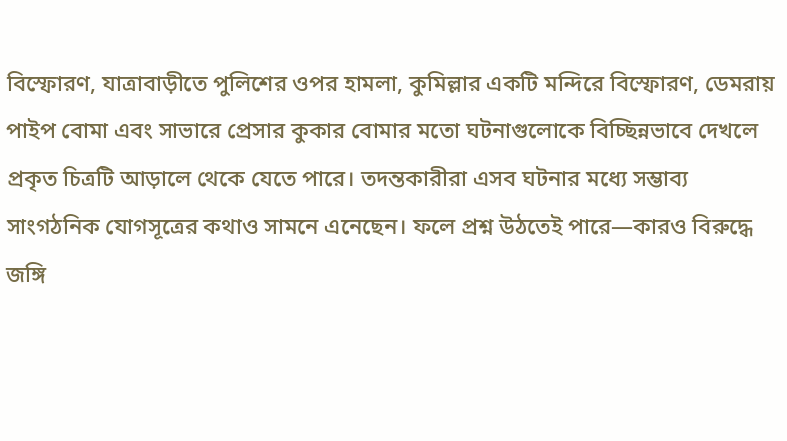বিস্ফোরণ, যাত্রাবাড়ীতে পুলিশের ওপর হামলা, কুমিল্লার একটি মন্দিরে বিস্ফোরণ, ডেমরায় পাইপ বোমা এবং সাভারে প্রেসার কুকার বোমার মতো ঘটনাগুলোকে বিচ্ছিন্নভাবে দেখলে প্রকৃত চিত্রটি আড়ালে থেকে যেতে পারে। তদন্তকারীরা এসব ঘটনার মধ্যে সম্ভাব্য সাংগঠনিক যোগসূত্রের কথাও সামনে এনেছেন। ফলে প্রশ্ন উঠতেই পারে—কারও বিরুদ্ধে জঙ্গি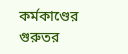কর্মকাণ্ডের গুরুতর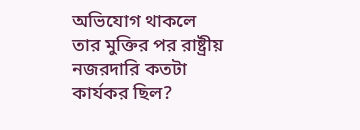অভিযোগ থাকলে তার মুক্তির পর রাষ্ট্রীয় নজরদারি কতটা কার্যকর ছিল?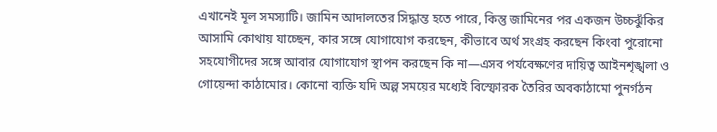এখানেই মূল সমস্যাটি। জামিন আদালতের সিদ্ধান্ত হতে পারে, কিন্তু জামিনের পর একজন উচ্চঝুঁকির আসামি কোথায় যাচ্ছেন, কার সঙ্গে যোগাযোগ করছেন, কীভাবে অর্থ সংগ্রহ করছেন কিংবা পুরোনো সহযোগীদের সঙ্গে আবার যোগাযোগ স্থাপন করছেন কি না—এসব পর্যবেক্ষণের দায়িত্ব আইনশৃঙ্খলা ও গোয়েন্দা কাঠামোর। কোনো ব্যক্তি যদি অল্প সময়ের মধ্যেই বিস্ফোরক তৈরির অবকাঠামো পুনর্গঠন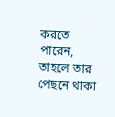করতে পারেন, তাহলে তার পেছনে থাকা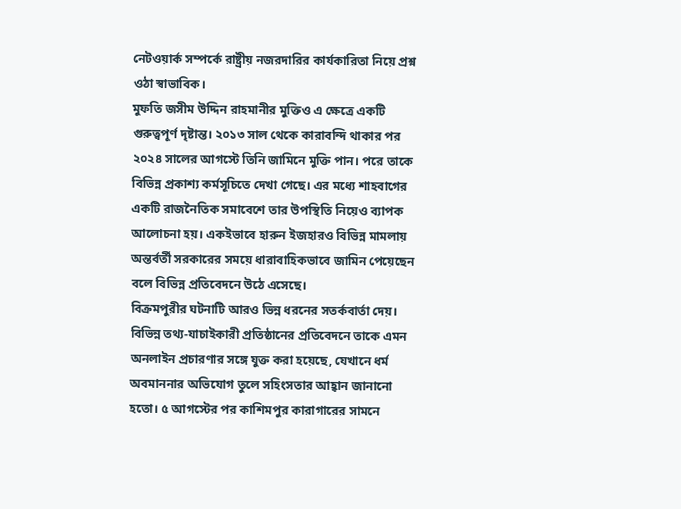নেটওয়ার্ক সম্পর্কে রাষ্ট্রীয় নজরদারির কার্যকারিতা নিয়ে প্রশ্ন ওঠা স্বাভাবিক।
মুফতি জসীম উদ্দিন রাহমানীর মুক্তিও এ ক্ষেত্রে একটি গুরুত্বপূর্ণ দৃষ্টান্ত। ২০১৩ সাল থেকে কারাবন্দি থাকার পর ২০২৪ সালের আগস্টে তিনি জামিনে মুক্তি পান। পরে তাকে বিভিন্ন প্রকাশ্য কর্মসূচিতে দেখা গেছে। এর মধ্যে শাহবাগের একটি রাজনৈতিক সমাবেশে তার উপস্থিতি নিয়েও ব্যাপক আলোচনা হয়। একইভাবে হারুন ইজহারও বিভিন্ন মামলায় অন্তর্বর্তী সরকারের সময়ে ধারাবাহিকভাবে জামিন পেয়েছেন বলে বিভিন্ন প্রতিবেদনে উঠে এসেছে।
বিক্রমপুরীর ঘটনাটি আরও ভিন্ন ধরনের সতর্কবার্তা দেয়। বিভিন্ন তথ্য-যাচাইকারী প্রতিষ্ঠানের প্রতিবেদনে তাকে এমন অনলাইন প্রচারণার সঙ্গে যুক্ত করা হয়েছে, যেখানে ধর্ম অবমাননার অভিযোগ তুলে সহিংসতার আহ্বান জানানো হতো। ৫ আগস্টের পর কাশিমপুর কারাগারের সামনে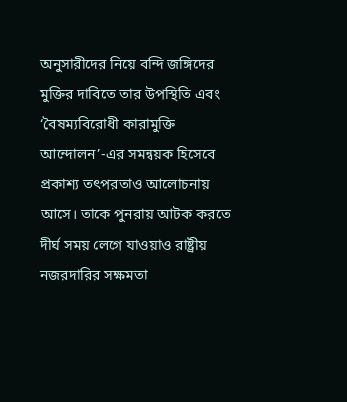অনুসারীদের নিয়ে বন্দি জঙ্গিদের মুক্তির দাবিতে তার উপস্থিতি এবং ‘বৈষম্যবিরোধী কারামুক্তি আন্দোলন’-এর সমন্বয়ক হিসেবে প্রকাশ্য তৎপরতাও আলোচনায় আসে। তাকে পুনরায় আটক করতে দীর্ঘ সময় লেগে যাওয়াও রাষ্ট্রীয় নজরদারির সক্ষমতা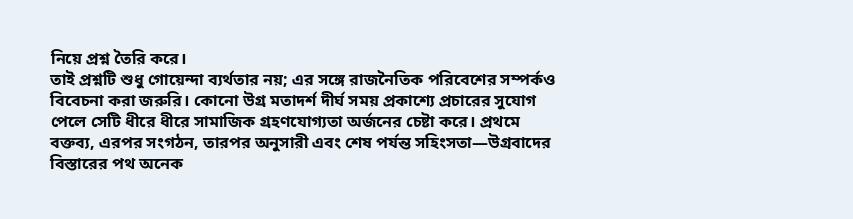নিয়ে প্রশ্ন তৈরি করে।
তাই প্রশ্নটি শুধু গোয়েন্দা ব্যর্থতার নয়; এর সঙ্গে রাজনৈতিক পরিবেশের সম্পর্কও বিবেচনা করা জরুরি। কোনো উগ্র মতাদর্শ দীর্ঘ সময় প্রকাশ্যে প্রচারের সুযোগ পেলে সেটি ধীরে ধীরে সামাজিক গ্রহণযোগ্যতা অর্জনের চেষ্টা করে। প্রথমে বক্তব্য, এরপর সংগঠন, তারপর অনুসারী এবং শেষ পর্যন্ত সহিংসতা—উগ্রবাদের বিস্তারের পথ অনেক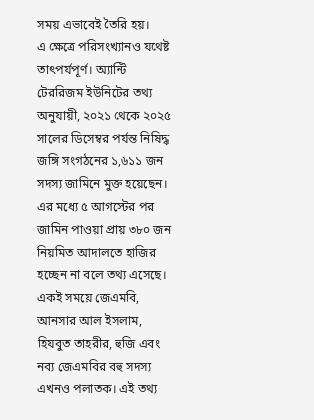সময় এভাবেই তৈরি হয়।
এ ক্ষেত্রে পরিসংখ্যানও যথেষ্ট তাৎপর্যপূর্ণ। অ্যান্টি টেররিজম ইউনিটের তথ্য অনুযায়ী, ২০২১ থেকে ২০২৫ সালের ডিসেম্বর পর্যন্ত নিষিদ্ধ জঙ্গি সংগঠনের ১,৬১১ জন সদস্য জামিনে মুক্ত হয়েছেন। এর মধ্যে ৫ আগস্টের পর জামিন পাওয়া প্রায় ৩৮০ জন নিয়মিত আদালতে হাজির হচ্ছেন না বলে তথ্য এসেছে। একই সময়ে জেএমবি, আনসার আল ইসলাম, হিযবুত তাহরীর, হুজি এবং নব্য জেএমবির বহু সদস্য এখনও পলাতক। এই তথ্য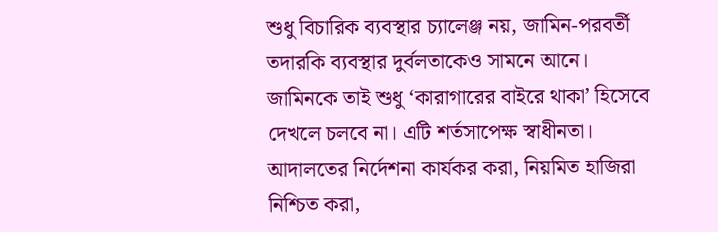শুধু বিচারিক ব্যবস্থার চ্যালেঞ্জ নয়, জামিন-পরবর্তী তদারকি ব্যবস্থার দুর্বলতাকেও সামনে আনে।
জামিনকে তাই শুধু ‘কারাগারের বাইরে থাকা’ হিসেবে দেখলে চলবে না। এটি শর্তসাপেক্ষ স্বাধীনতা। আদালতের নির্দেশনা কার্যকর করা, নিয়মিত হাজিরা নিশ্চিত করা,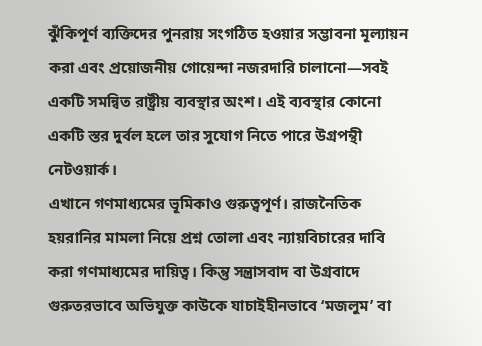ঝুঁকিপূর্ণ ব্যক্তিদের পুনরায় সংগঠিত হওয়ার সম্ভাবনা মূল্যায়ন করা এবং প্রয়োজনীয় গোয়েন্দা নজরদারি চালানো—সবই একটি সমন্বিত রাষ্ট্রীয় ব্যবস্থার অংশ। এই ব্যবস্থার কোনো একটি স্তর দুর্বল হলে তার সুযোগ নিতে পারে উগ্রপন্থী নেটওয়ার্ক।
এখানে গণমাধ্যমের ভূমিকাও গুরুত্বপূর্ণ। রাজনৈতিক হয়রানির মামলা নিয়ে প্রশ্ন তোলা এবং ন্যায়বিচারের দাবি করা গণমাধ্যমের দায়িত্ব। কিন্তু সন্ত্রাসবাদ বা উগ্রবাদে গুরুতরভাবে অভিযুক্ত কাউকে যাচাইহীনভাবে ‘মজলুম’ বা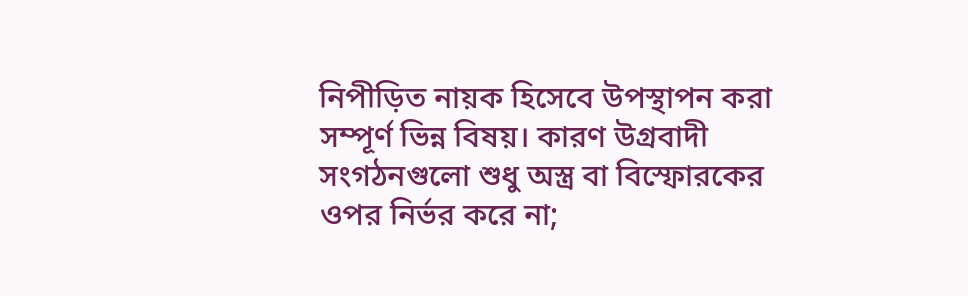নিপীড়িত নায়ক হিসেবে উপস্থাপন করা সম্পূর্ণ ভিন্ন বিষয়। কারণ উগ্রবাদী সংগঠনগুলো শুধু অস্ত্র বা বিস্ফোরকের ওপর নির্ভর করে না;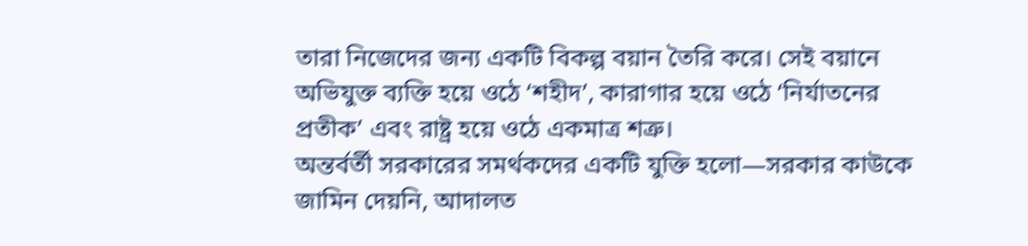তারা নিজেদের জন্য একটি বিকল্প বয়ান তৈরি করে। সেই বয়ানে অভিযুক্ত ব্যক্তি হয়ে ওঠে ‘শহীদ’, কারাগার হয়ে ওঠে ‘নির্যাতনের প্রতীক’ এবং রাষ্ট্র হয়ে ওঠে একমাত্র শত্রু।
অন্তর্বর্তী সরকারের সমর্থকদের একটি যুক্তি হলো—সরকার কাউকে জামিন দেয়নি, আদালত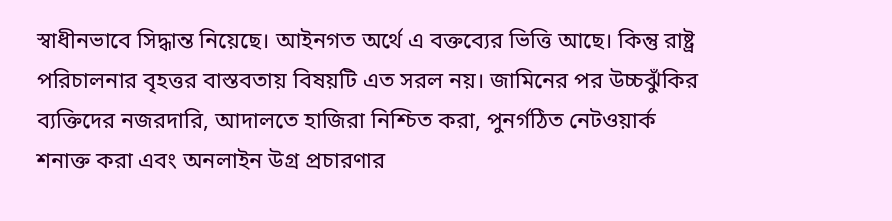স্বাধীনভাবে সিদ্ধান্ত নিয়েছে। আইনগত অর্থে এ বক্তব্যের ভিত্তি আছে। কিন্তু রাষ্ট্র পরিচালনার বৃহত্তর বাস্তবতায় বিষয়টি এত সরল নয়। জামিনের পর উচ্চঝুঁকির ব্যক্তিদের নজরদারি, আদালতে হাজিরা নিশ্চিত করা, পুনর্গঠিত নেটওয়ার্ক শনাক্ত করা এবং অনলাইন উগ্র প্রচারণার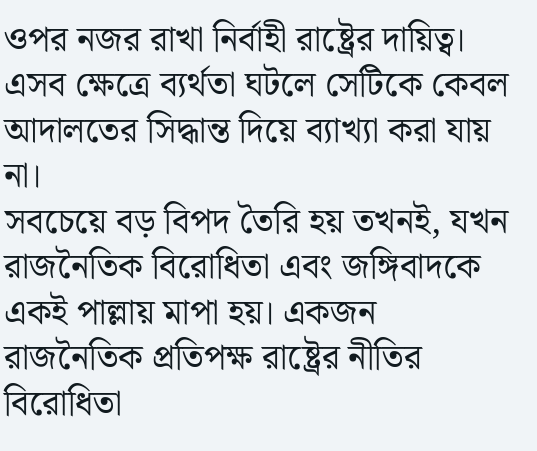ওপর নজর রাখা নির্বাহী রাষ্ট্রের দায়িত্ব। এসব ক্ষেত্রে ব্যর্থতা ঘটলে সেটিকে কেবল আদালতের সিদ্ধান্ত দিয়ে ব্যাখ্যা করা যায় না।
সবচেয়ে বড় বিপদ তৈরি হয় তখনই, যখন রাজনৈতিক বিরোধিতা এবং জঙ্গিবাদকে একই পাল্লায় মাপা হয়। একজন রাজনৈতিক প্রতিপক্ষ রাষ্ট্রের নীতির বিরোধিতা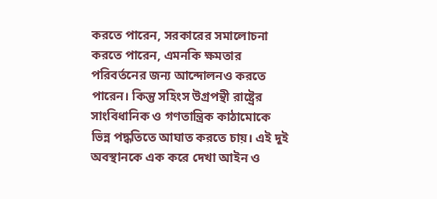করতে পারেন, সরকারের সমালোচনা করতে পারেন, এমনকি ক্ষমতার পরিবর্তনের জন্য আন্দোলনও করতে পারেন। কিন্তু সহিংস উগ্রপন্থী রাষ্ট্রের সাংবিধানিক ও গণতান্ত্রিক কাঠামোকে ভিন্ন পদ্ধতিতে আঘাত করতে চায়। এই দুই অবস্থানকে এক করে দেখা আইন ও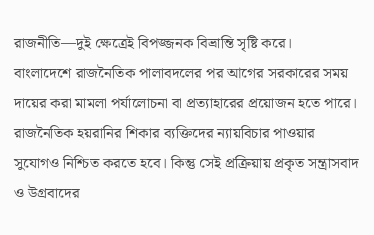রাজনীতি—দুই ক্ষেত্রেই বিপজ্জনক বিভ্রান্তি সৃষ্টি করে।
বাংলাদেশে রাজনৈতিক পালাবদলের পর আগের সরকারের সময় দায়ের করা মামলা পর্যালোচনা বা প্রত্যাহারের প্রয়োজন হতে পারে। রাজনৈতিক হয়রানির শিকার ব্যক্তিদের ন্যায়বিচার পাওয়ার সুযোগও নিশ্চিত করতে হবে। কিন্তু সেই প্রক্রিয়ায় প্রকৃত সন্ত্রাসবাদ ও উগ্রবাদের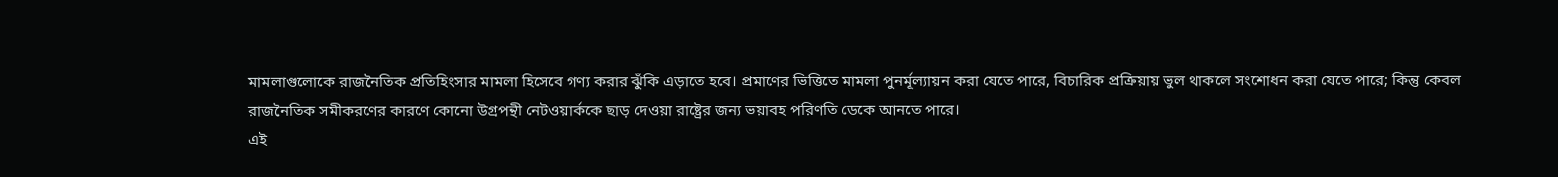মামলাগুলোকে রাজনৈতিক প্রতিহিংসার মামলা হিসেবে গণ্য করার ঝুঁকি এড়াতে হবে। প্রমাণের ভিত্তিতে মামলা পুনর্মূল্যায়ন করা যেতে পারে, বিচারিক প্রক্রিয়ায় ভুল থাকলে সংশোধন করা যেতে পারে; কিন্তু কেবল রাজনৈতিক সমীকরণের কারণে কোনো উগ্রপন্থী নেটওয়ার্ককে ছাড় দেওয়া রাষ্ট্রের জন্য ভয়াবহ পরিণতি ডেকে আনতে পারে।
এই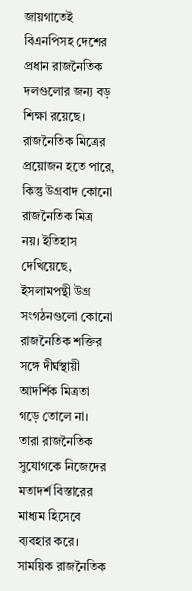জায়গাতেই বিএনপিসহ দেশের প্রধান রাজনৈতিক দলগুলোর জন্য বড় শিক্ষা রয়েছে। রাজনৈতিক মিত্রের প্রয়োজন হতে পারে, কিন্তু উগ্রবাদ কোনো রাজনৈতিক মিত্র নয়। ইতিহাস দেখিয়েছে, ইসলামপন্থী উগ্র সংগঠনগুলো কোনো রাজনৈতিক শক্তির সঙ্গে দীর্ঘস্থায়ী আদর্শিক মিত্রতা গড়ে তোলে না। তারা রাজনৈতিক সুযোগকে নিজেদের মতাদর্শ বিস্তারের মাধ্যম হিসেবে ব্যবহার করে। সাময়িক রাজনৈতিক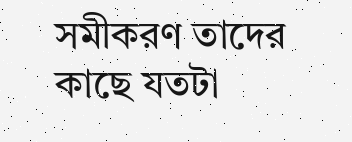সমীকরণ তাদের কাছে যতটা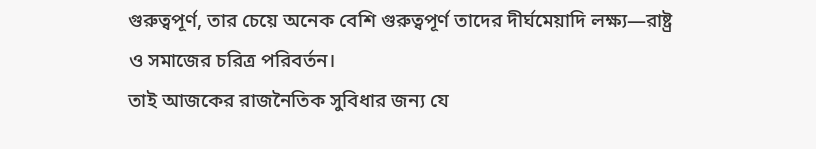গুরুত্বপূর্ণ, তার চেয়ে অনেক বেশি গুরুত্বপূর্ণ তাদের দীর্ঘমেয়াদি লক্ষ্য—রাষ্ট্র ও সমাজের চরিত্র পরিবর্তন।
তাই আজকের রাজনৈতিক সুবিধার জন্য যে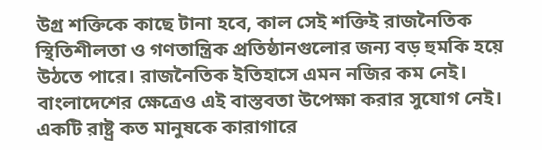উগ্র শক্তিকে কাছে টানা হবে, কাল সেই শক্তিই রাজনৈতিক স্থিতিশীলতা ও গণতান্ত্রিক প্রতিষ্ঠানগুলোর জন্য বড় হুমকি হয়ে উঠতে পারে। রাজনৈতিক ইতিহাসে এমন নজির কম নেই। বাংলাদেশের ক্ষেত্রেও এই বাস্তবতা উপেক্ষা করার সুযোগ নেই।
একটি রাষ্ট্র কত মানুষকে কারাগারে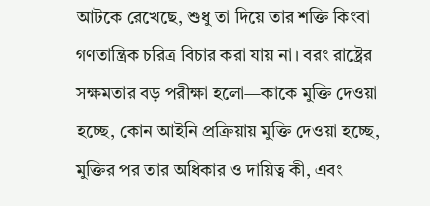আটকে রেখেছে, শুধু তা দিয়ে তার শক্তি কিংবা গণতান্ত্রিক চরিত্র বিচার করা যায় না। বরং রাষ্ট্রের সক্ষমতার বড় পরীক্ষা হলো—কাকে মুক্তি দেওয়া হচ্ছে, কোন আইনি প্রক্রিয়ায় মুক্তি দেওয়া হচ্ছে, মুক্তির পর তার অধিকার ও দায়িত্ব কী, এবং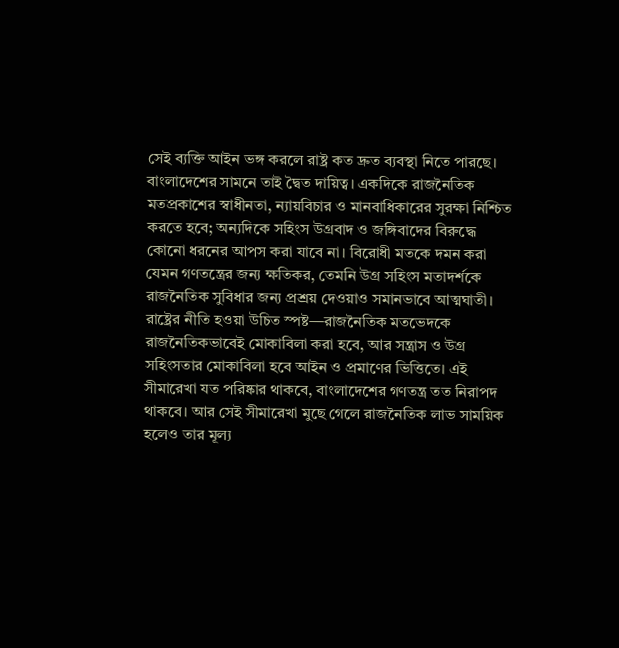সেই ব্যক্তি আইন ভঙ্গ করলে রাষ্ট্র কত দ্রুত ব্যবস্থা নিতে পারছে।
বাংলাদেশের সামনে তাই দ্বৈত দায়িত্ব। একদিকে রাজনৈতিক মতপ্রকাশের স্বাধীনতা, ন্যায়বিচার ও মানবাধিকারের সুরক্ষা নিশ্চিত করতে হবে; অন্যদিকে সহিংস উগ্রবাদ ও জঙ্গিবাদের বিরুদ্ধে কোনো ধরনের আপস করা যাবে না। বিরোধী মতকে দমন করা যেমন গণতন্ত্রের জন্য ক্ষতিকর, তেমনি উগ্র সহিংস মতাদর্শকে রাজনৈতিক সুবিধার জন্য প্রশ্রয় দেওয়াও সমানভাবে আত্মঘাতী।
রাষ্ট্রের নীতি হওয়া উচিত স্পষ্ট—রাজনৈতিক মতভেদকে রাজনৈতিকভাবেই মোকাবিলা করা হবে, আর সন্ত্রাস ও উগ্র সহিংসতার মোকাবিলা হবে আইন ও প্রমাণের ভিত্তিতে। এই সীমারেখা যত পরিষ্কার থাকবে, বাংলাদেশের গণতন্ত্র তত নিরাপদ থাকবে। আর সেই সীমারেখা মুছে গেলে রাজনৈতিক লাভ সাময়িক হলেও তার মূল্য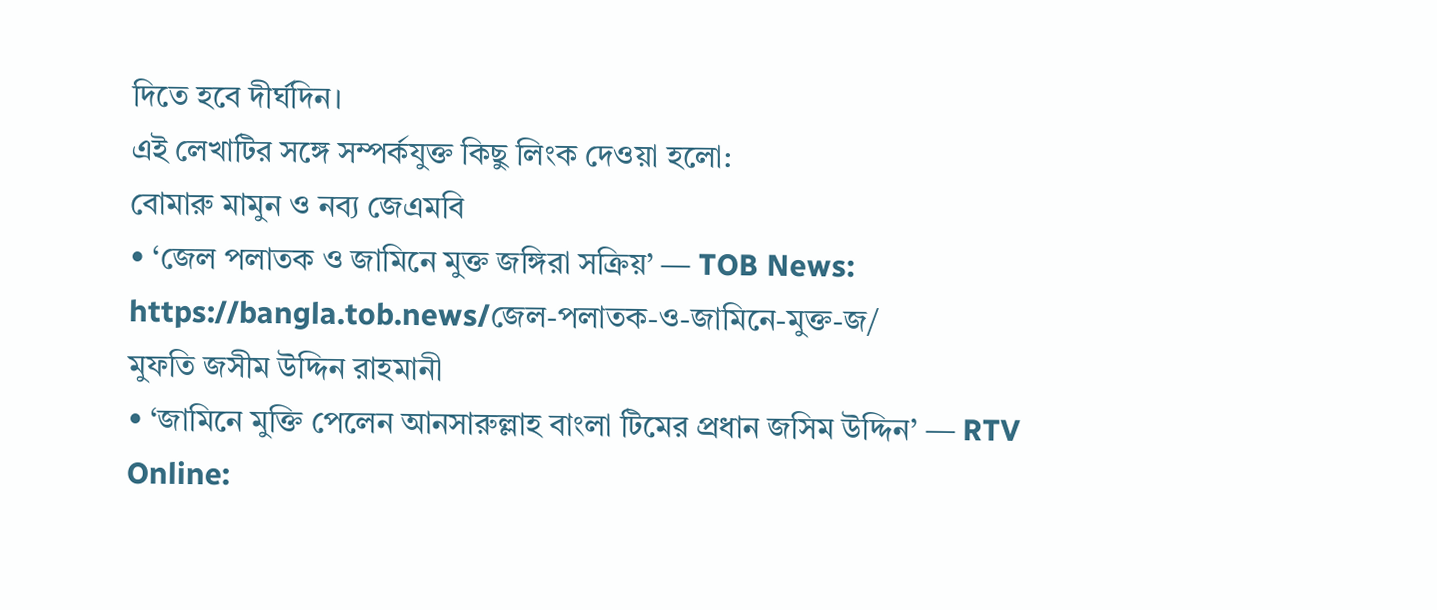দিতে হবে দীর্ঘদিন।
এই লেখাটির সঙ্গে সম্পর্কযুক্ত কিছু লিংক দেওয়া হলো:
বোমারু মামুন ও নব্য জেএমবি
• ‘জেল পলাতক ও জামিনে মুক্ত জঙ্গিরা সক্রিয়’ — TOB News: https://bangla.tob.news/জেল-পলাতক-ও-জামিনে-মুক্ত-জ/
মুফতি জসীম উদ্দিন রাহমানী
• ‘জামিনে মুক্তি পেলেন আনসারুল্লাহ বাংলা টিমের প্রধান জসিম উদ্দিন’ — RTV Online: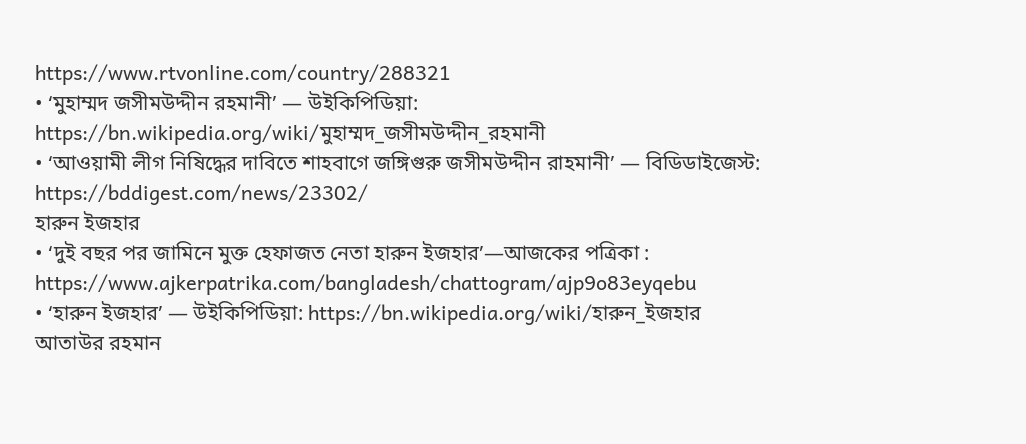https://www.rtvonline.com/country/288321
• ‘মুহাম্মদ জসীমউদ্দীন রহমানী’ — উইকিপিডিয়া: https://bn.wikipedia.org/wiki/মুহাম্মদ_জসীমউদ্দীন_রহমানী
• ‘আওয়ামী লীগ নিষিদ্ধের দাবিতে শাহবাগে জঙ্গিগুরু জসীমউদ্দীন রাহমানী’ — বিডিডাইজেস্ট: https://bddigest.com/news/23302/
হারুন ইজহার
• ‘দুই বছর পর জামিনে মুক্ত হেফাজত নেতা হারুন ইজহার’—আজকের পত্রিকা : https://www.ajkerpatrika.com/bangladesh/chattogram/ajp9o83eyqebu
• ‘হারুন ইজহার’ — উইকিপিডিয়া: https://bn.wikipedia.org/wiki/হারুন_ইজহার
আতাউর রহমান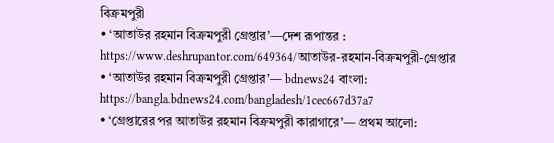বিক্রমপুরী
• ‘আতাউর রহমান বিক্রমপুরী গ্রেপ্তার’—দেশ রূপান্তর : https://www.deshrupantor.com/649364/আতাউর-রহমান-বিক্রমপুরী-গ্রেপ্তার
• ‘আতাউর রহমান বিক্রমপুরী গ্রেপ্তার’— bdnews24 বাংলা: https://bangla.bdnews24.com/bangladesh/1cec667d37a7
• ‘গ্রেপ্তারের পর আতাউর রহমান বিক্রমপুরী কারাগারে’— প্রথম আলো: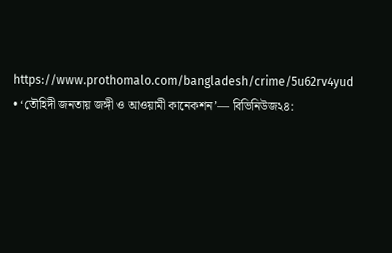https://www.prothomalo.com/bangladesh/crime/5u62rv4yud
• ‘তৌহিদী জনতায় জঙ্গী ও আওয়ামী কানেকশন’— বিভিনিউজ২৪: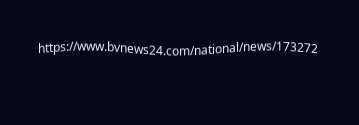https://www.bvnews24.com/national/news/173272